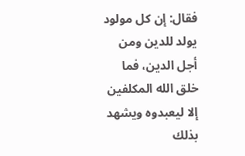فقال: إن كل مولود يولد للدين ومن أجل الدين، فما خلق الله المكلفين إلا ليعبدوه ويشهد بذلك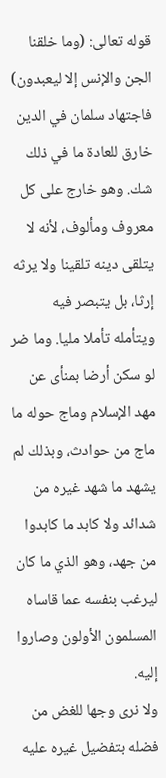قوله تعالى: (وما خلقنا الجن والإنس إلا ليعبدون) فاجتهاد سلمان في الدين خارق للعادة ما في ذلك شك. وهو خارج على كل معروف ومألوف، لأنه لا يتلقى دينه تلقينا ولا يرثه إرثا، بل يتبصر فيه ويتأمله تأملا مليا. وما ضر لو سكن أرضا بمنأى عن مهد الإسلام وماج حوله ما ماج من حوادث، وبذلك لم يشهد ما شهد غيره من شدائد ولا كابد ما كابدوا من جهد، وهو الذي ما كان ليرغب بنفسه عما قاساه المسلمون الأولون وصاروا إليه.
ولا نرى وجها للغض من فضله بتفضيل غيره عليه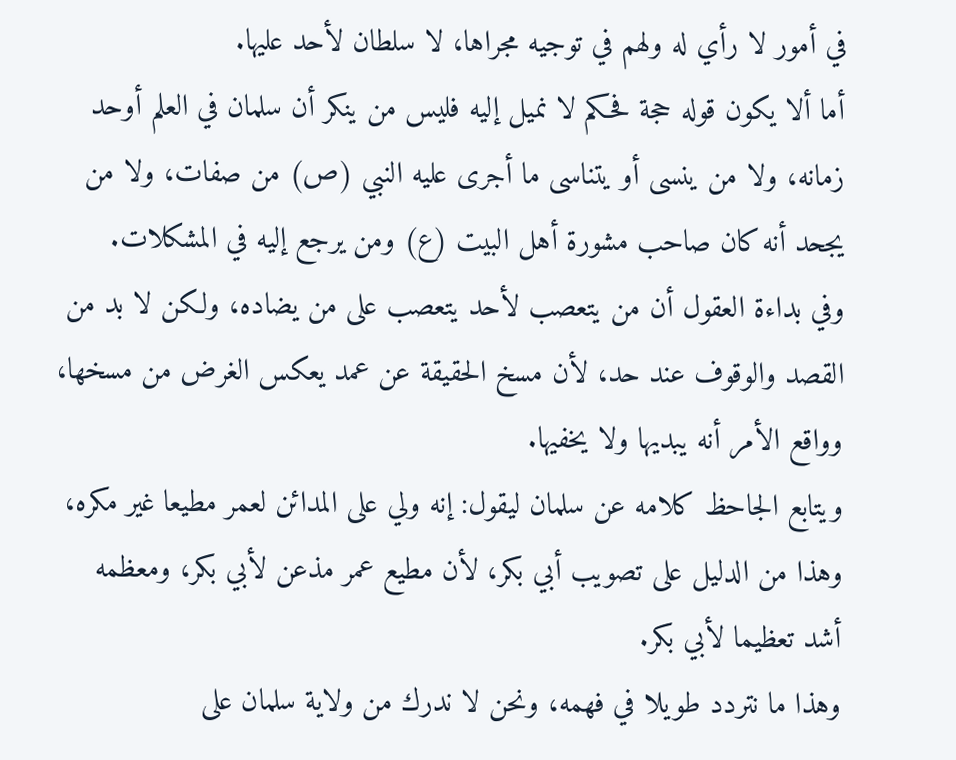في أمور لا رأي له ولهم في توجيه مجراها، لا سلطان لأحد عليها.
أما ألا يكون قوله حجة فحكم لا نميل إليه فليس من ينكر أن سلمان في العلم أوحد زمانه، ولا من ينسى أو يتناسى ما أجرى عليه النبي (ص) من صفات، ولا من يجحد أنه كان صاحب مشورة أهل البيت (ع) ومن يرجع إليه في المشكلات.
وفي بداءة العقول أن من يتعصب لأحد يتعصب على من يضاده، ولكن لا بد من القصد والوقوف عند حد، لأن مسخ الحقيقة عن عمد يعكس الغرض من مسخها، وواقع الأمر أنه يبديها ولا يخفيها.
ويتابع الجاحظ كلامه عن سلمان ليقول: إنه ولي على المدائن لعمر مطيعا غير مكره، وهذا من الدليل على تصويب أبي بكر، لأن مطيع عمر مذعن لأبي بكر، ومعظمه أشد تعظيما لأبي بكر.
وهذا ما نتردد طويلا في فهمه، ونحن لا ندرك من ولاية سلمان على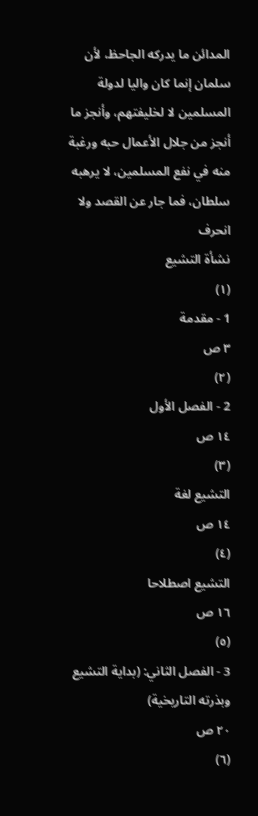المدائن ما يدركه الجاحظ، لأن سلمان إنما كان واليا لدولة المسلمين لا لخليفتهم، وأنجز ما أنجز من جلال الأعمال حبه ورغبة منه في نفع المسلمين، لا يرهبه سلطان، فما جار عن القصد ولا انحرف
نشأة التشيع
(١)
1 - مقدمة
٣ ص
(٢)
2 - الفصل الأول
١٤ ص
(٣)
التشيع لغة
١٤ ص
(٤)
التشيع اصطلاحا
١٦ ص
(٥)
3 - الفصل الثاني: (بداية التشيع وبذرته التاريخية)
٢٠ ص
(٦)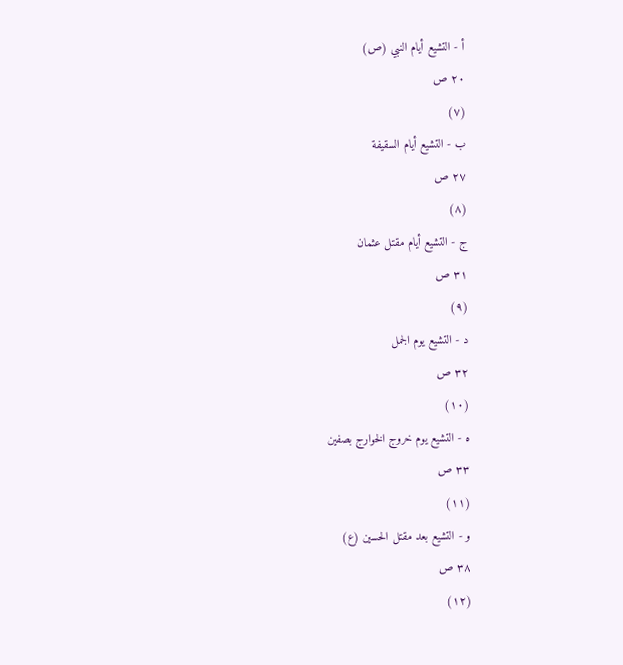أ - التشيع أيام النبي (ص)
٢٠ ص
(٧)
ب - التشيع أيام السقيفة
٢٧ ص
(٨)
ج - التشيع أيام مقتل عثمان
٣١ ص
(٩)
د - التشيع يوم الجمل
٣٢ ص
(١٠)
ه - التشيع يوم خروج الخوارج بصفين
٣٣ ص
(١١)
و - التشيع بعد مقتل الحسين (ع)
٣٨ ص
(١٢)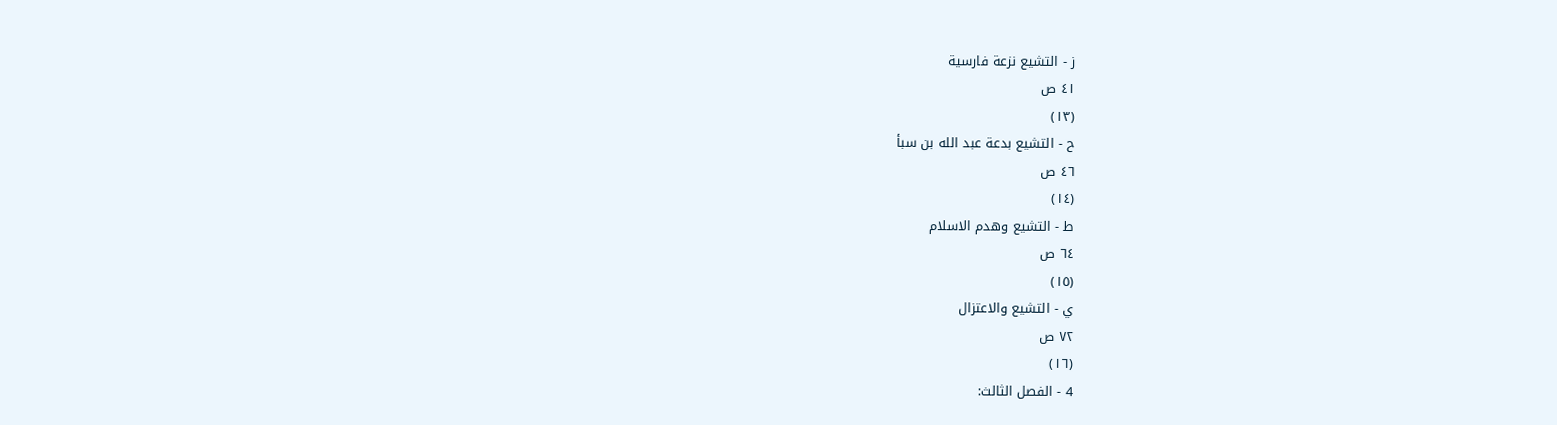ز - التشيع نزعة فارسية
٤١ ص
(١٣)
ح - التشيع بدعة عبد الله بن سبأ
٤٦ ص
(١٤)
ط - التشيع وهدم الاسلام
٦٤ ص
(١٥)
ي - التشيع والاعتزال
٧٢ ص
(١٦)
4 - الفصل الثالث: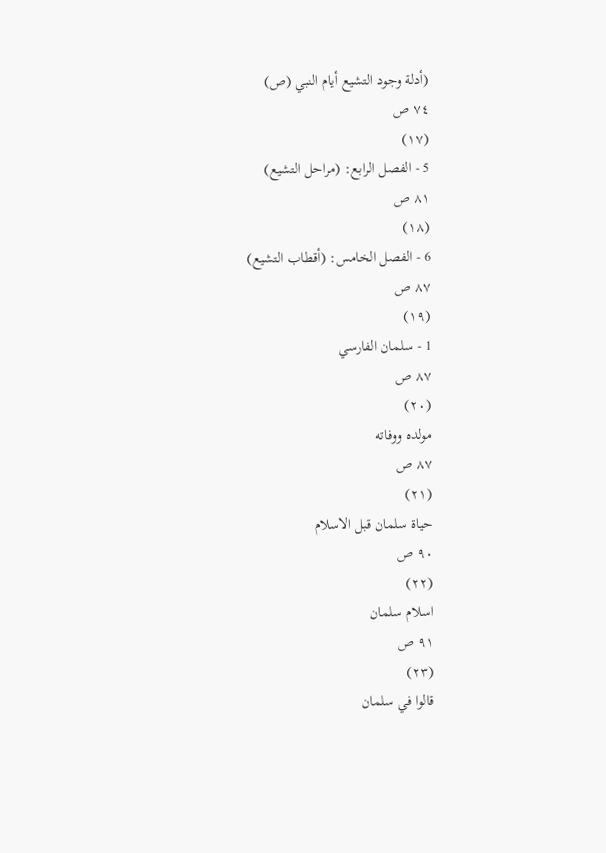(أدلة وجود التشيع أيام النبي (ص)
٧٤ ص
(١٧)
5 - الفصل الرابع: (مراحل التشيع)
٨١ ص
(١٨)
6 - الفصل الخامس: (أقطاب التشيع)
٨٧ ص
(١٩)
1 - سلمان الفارسي
٨٧ ص
(٢٠)
مولده ووفاته
٨٧ ص
(٢١)
حياة سلمان قبل الاسلام
٩٠ ص
(٢٢)
اسلام سلمان
٩١ ص
(٢٣)
قالوا في سلمان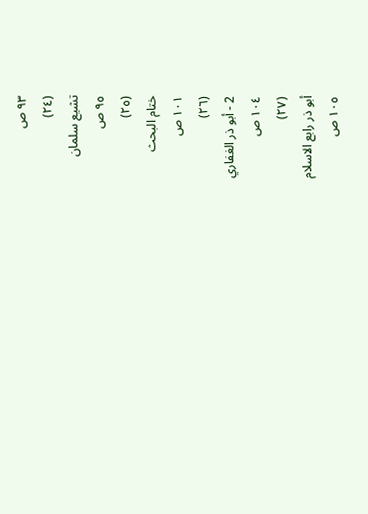٩٣ ص
(٢٤)
تشيع سلمان
٩٥ ص
(٢٥)
ختام البحث
١٠١ ص
(٢٦)
2 - أبو ذر الغفاري
١٠٤ ص
(٢٧)
أبو ذر رابع الاسلام
١٠٥ ص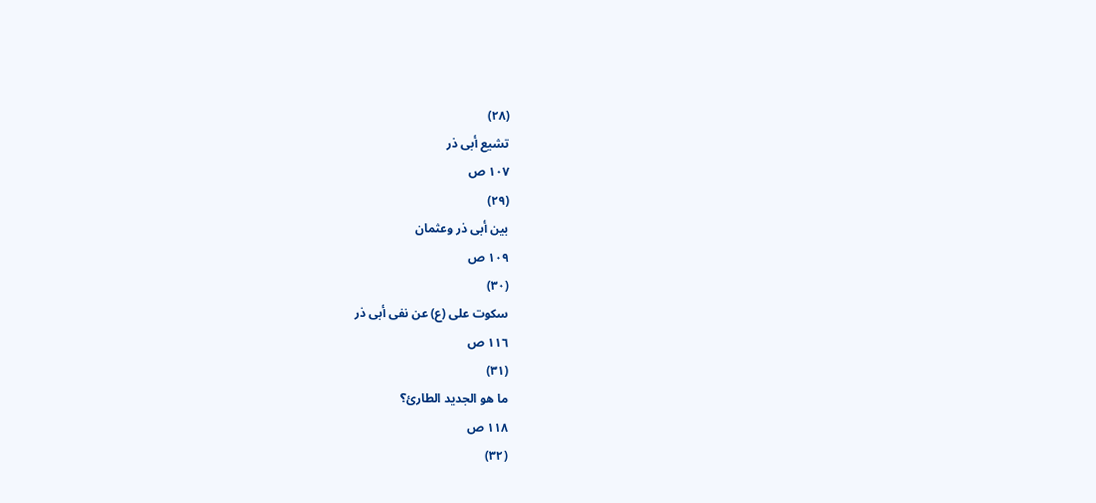(٢٨)
تشيع أبى ذر
١٠٧ ص
(٢٩)
بين أبى ذر وعثمان
١٠٩ ص
(٣٠)
سكوت على (ع) عن نفى أبى ذر
١١٦ ص
(٣١)
ما هو الجديد الطارئ؟
١١٨ ص
(٣٢)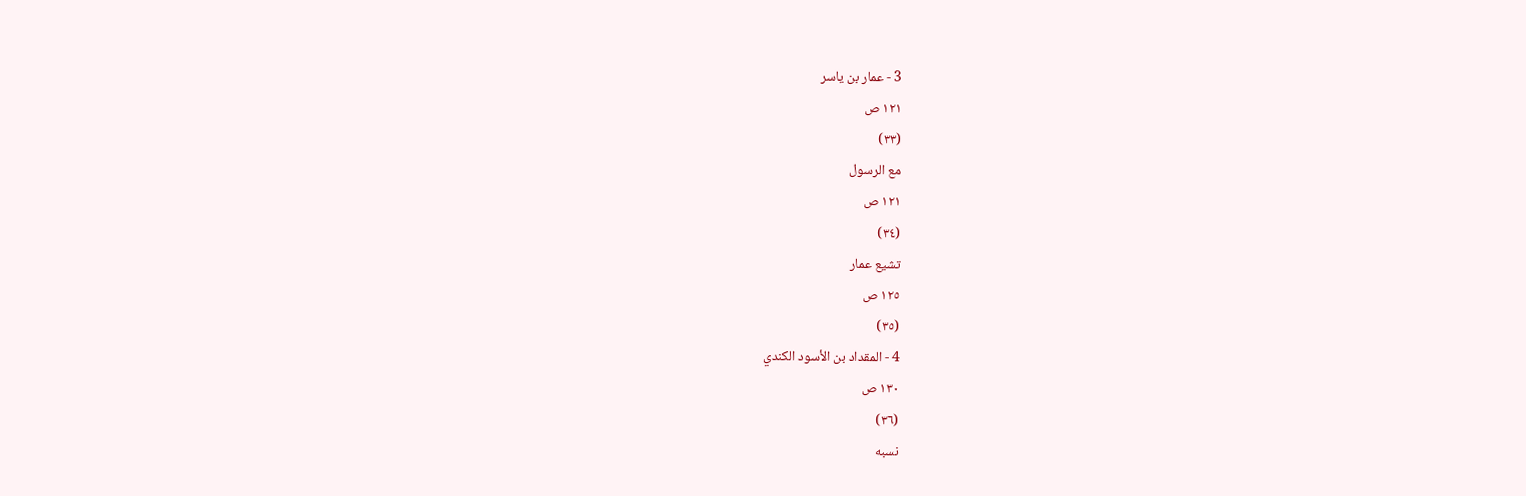3 - عمار بن ياسر
١٢١ ص
(٣٣)
مع الرسول
١٢١ ص
(٣٤)
تشيع عمار
١٢٥ ص
(٣٥)
4 - المقداد بن الأسود الكندي
١٣٠ ص
(٣٦)
نسبه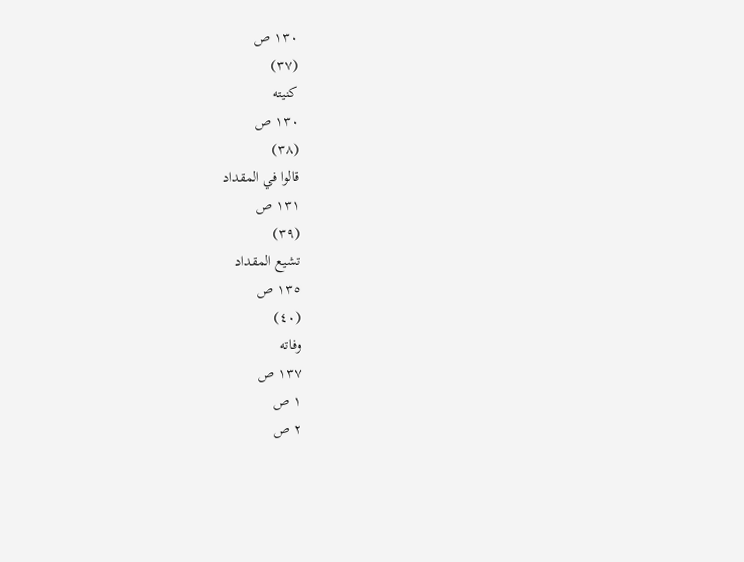١٣٠ ص
(٣٧)
كنيته
١٣٠ ص
(٣٨)
قالوا في المقداد
١٣١ ص
(٣٩)
تشيع المقداد
١٣٥ ص
(٤٠)
وفاته
١٣٧ ص
١ ص
٢ ص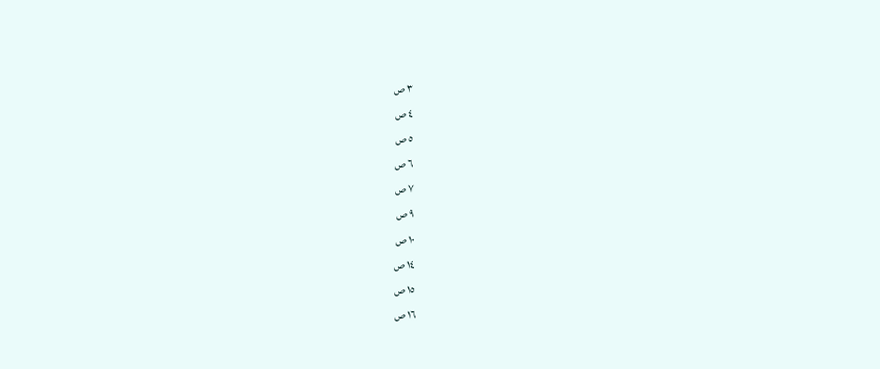٣ ص
٤ ص
٥ ص
٦ ص
٧ ص
٩ ص
١٠ ص
١٤ ص
١٥ ص
١٦ ص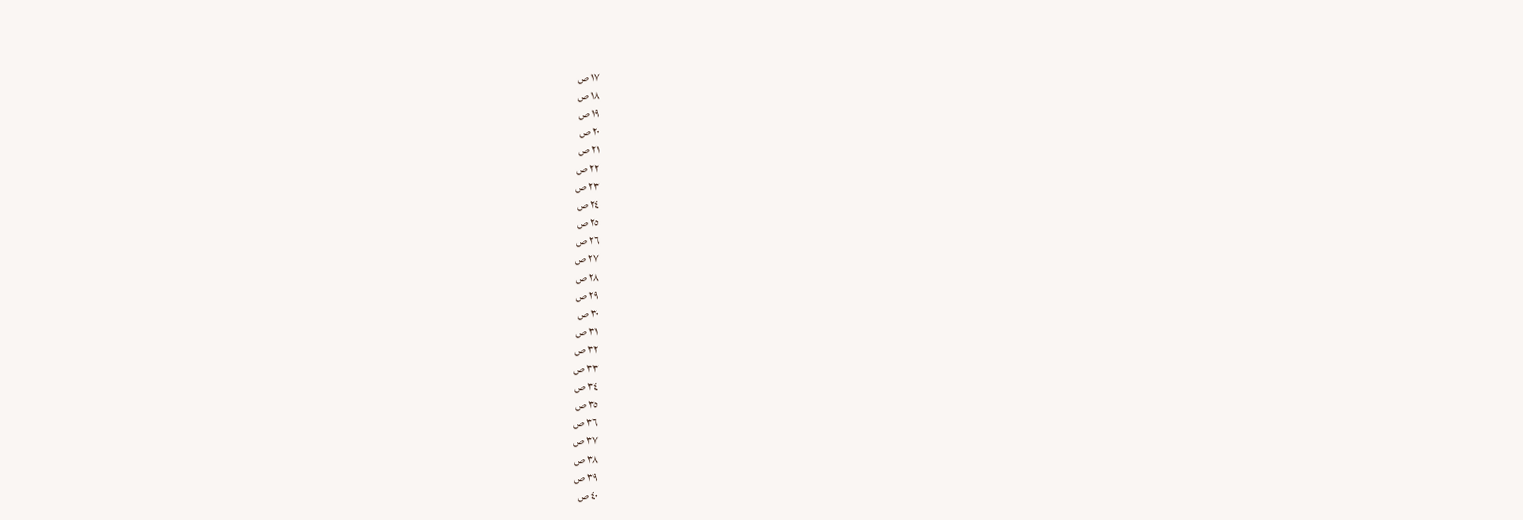١٧ ص
١٨ ص
١٩ ص
٢٠ ص
٢١ ص
٢٢ ص
٢٣ ص
٢٤ ص
٢٥ ص
٢٦ ص
٢٧ ص
٢٨ ص
٢٩ ص
٣٠ ص
٣١ ص
٣٢ ص
٣٣ ص
٣٤ ص
٣٥ ص
٣٦ ص
٣٧ ص
٣٨ ص
٣٩ ص
٤٠ ص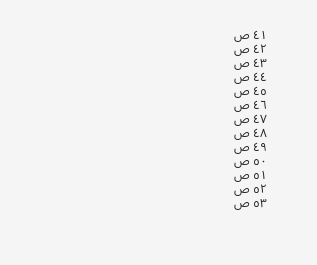٤١ ص
٤٢ ص
٤٣ ص
٤٤ ص
٤٥ ص
٤٦ ص
٤٧ ص
٤٨ ص
٤٩ ص
٥٠ ص
٥١ ص
٥٢ ص
٥٣ ص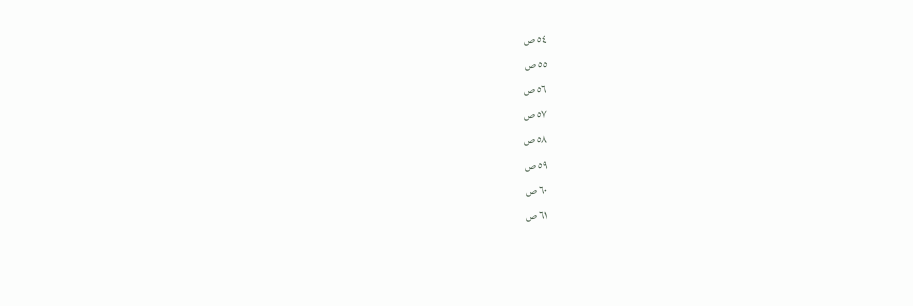٥٤ ص
٥٥ ص
٥٦ ص
٥٧ ص
٥٨ ص
٥٩ ص
٦٠ ص
٦١ ص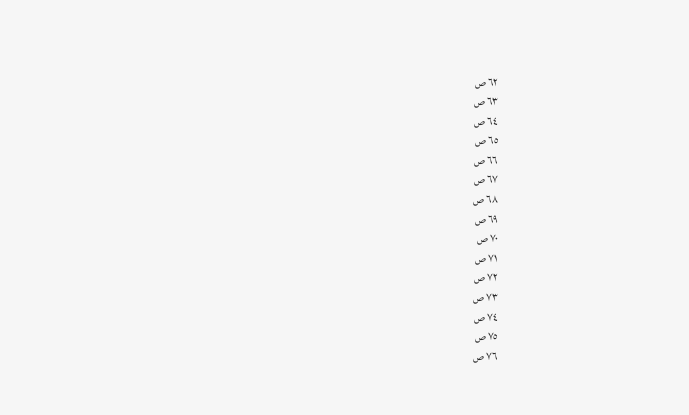٦٢ ص
٦٣ ص
٦٤ ص
٦٥ ص
٦٦ ص
٦٧ ص
٦٨ ص
٦٩ ص
٧٠ ص
٧١ ص
٧٢ ص
٧٣ ص
٧٤ ص
٧٥ ص
٧٦ ص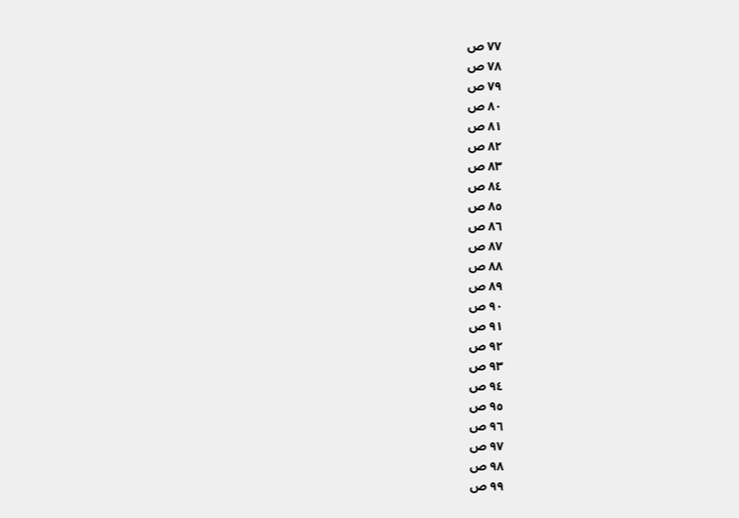٧٧ ص
٧٨ ص
٧٩ ص
٨٠ ص
٨١ ص
٨٢ ص
٨٣ ص
٨٤ ص
٨٥ ص
٨٦ ص
٨٧ ص
٨٨ ص
٨٩ ص
٩٠ ص
٩١ ص
٩٢ ص
٩٣ ص
٩٤ ص
٩٥ ص
٩٦ ص
٩٧ ص
٩٨ ص
٩٩ ص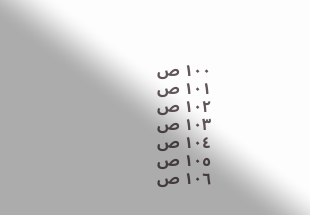١٠٠ ص
١٠١ ص
١٠٢ ص
١٠٣ ص
١٠٤ ص
١٠٥ ص
١٠٦ ص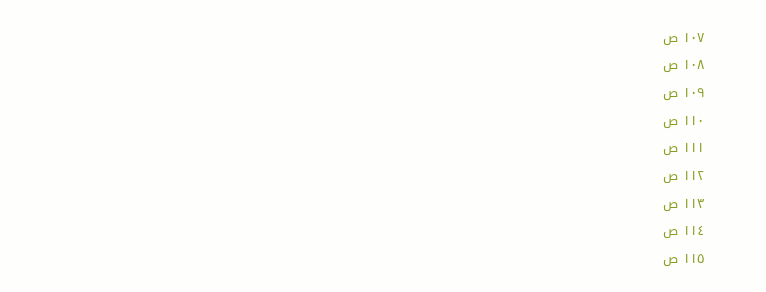١٠٧ ص
١٠٨ ص
١٠٩ ص
١١٠ ص
١١١ ص
١١٢ ص
١١٣ ص
١١٤ ص
١١٥ ص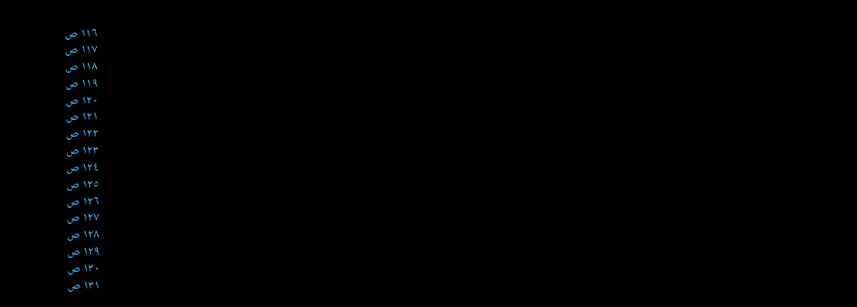١١٦ ص
١١٧ ص
١١٨ ص
١١٩ ص
١٢٠ ص
١٢١ ص
١٢٢ ص
١٢٣ ص
١٢٤ ص
١٢٥ ص
١٢٦ ص
١٢٧ ص
١٢٨ ص
١٢٩ ص
١٣٠ ص
١٣١ ص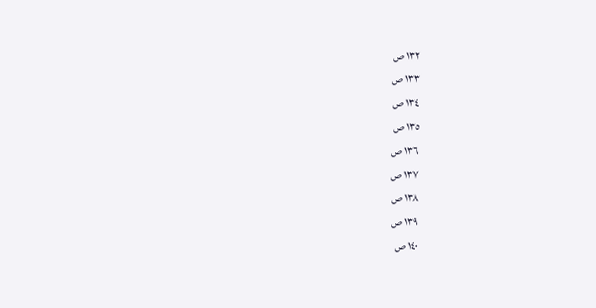١٣٢ ص
١٣٣ ص
١٣٤ ص
١٣٥ ص
١٣٦ ص
١٣٧ ص
١٣٨ ص
١٣٩ ص
١٤٠ ص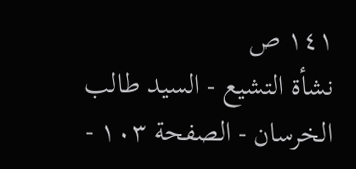١٤١ ص
نشأة التشيع - السيد طالب الخرسان - الصفحة ١٠٣ -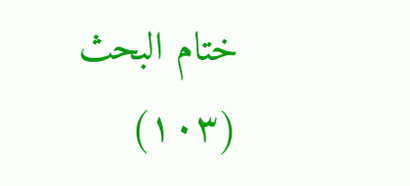ختام البحث
(١٠٣)